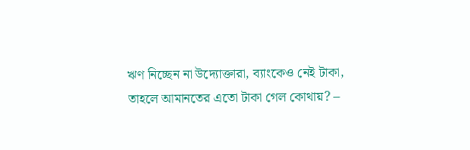ঋণ নিচ্ছেন না উদ্যোক্তারা, ব্যাংকেও নেই টাকা, তাহলে আমানতের এতো টাকা গেল কোথায়? –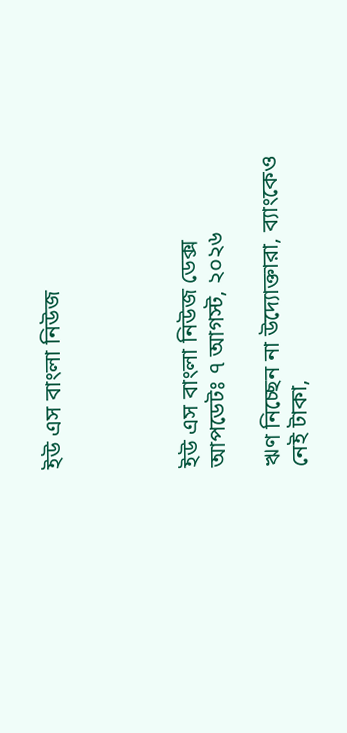ইউ এস বাংলা নিউজ




ইউ এস বাংলা নিউজ ডেক্স
আপডেটঃ ৭ আগস্ট, ২০২৬

ঋণ নিচ্ছেন না উদ্যোক্তারা, ব্যাংকেও নেই টাকা,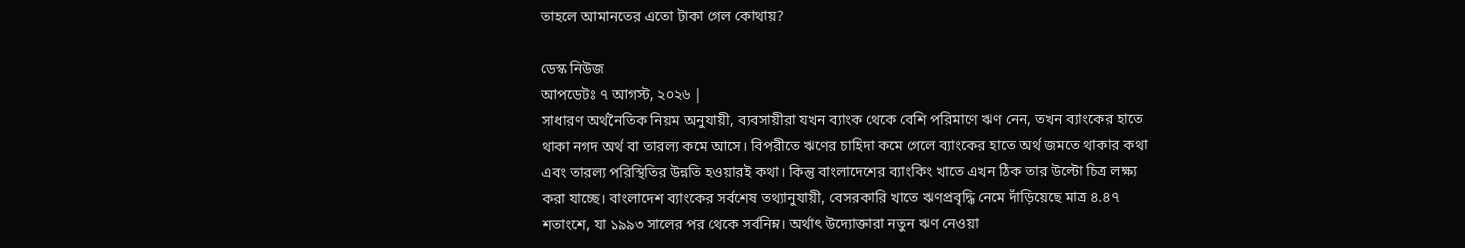তাহলে আমানতের এতো টাকা গেল কোথায়?

ডেস্ক নিউজ
আপডেটঃ ৭ আগস্ট, ২০২৬ |
সাধারণ অর্থনৈতিক নিয়ম অনুযায়ী, ব্যবসায়ীরা যখন ব্যাংক থেকে বেশি পরিমাণে ঋণ নেন, তখন ব্যাংকের হাতে থাকা নগদ অর্থ বা তারল্য কমে আসে। বিপরীতে ঋণের চাহিদা কমে গেলে ব্যাংকের হাতে অর্থ জমতে থাকার কথা এবং তারল্য পরিস্থিতির উন্নতি হওয়ারই কথা। কিন্তু বাংলাদেশের ব্যাংকিং খাতে এখন ঠিক তার উল্টো চিত্র লক্ষ্য করা যাচ্ছে। বাংলাদেশ ব্যাংকের সর্বশেষ তথ্যানুযায়ী, বেসরকারি খাতে ঋণপ্রবৃদ্ধি নেমে দাঁড়িয়েছে মাত্র ৪.৪৭ শতাংশে, যা ১৯৯৩ সালের পর থেকে সর্বনিম্ন। অর্থাৎ উদ্যোক্তারা নতুন ঋণ নেওয়া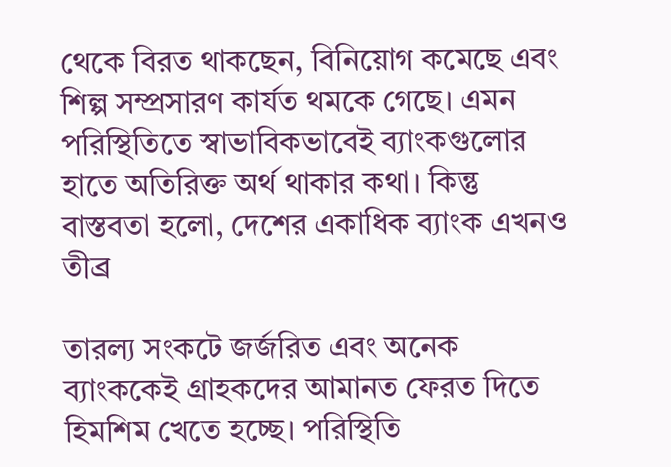থেকে বিরত থাকছেন, বিনিয়োগ কমেছে এবং শিল্প সম্প্রসারণ কার্যত থমকে গেছে। এমন পরিস্থিতিতে স্বাভাবিকভাবেই ব্যাংকগুলোর হাতে অতিরিক্ত অর্থ থাকার কথা। কিন্তু বাস্তবতা হলো, দেশের একাধিক ব্যাংক এখনও তীব্র

তারল্য সংকটে জর্জরিত এবং অনেক ব্যাংককেই গ্রাহকদের আমানত ফেরত দিতে হিমশিম খেতে হচ্ছে। পরিস্থিতি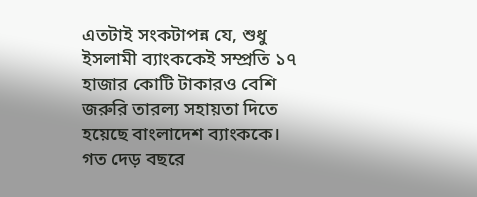এতটাই সংকটাপন্ন যে, শুধু ইসলামী ব্যাংককেই সম্প্রতি ১৭ হাজার কোটি টাকারও বেশি জরুরি তারল্য সহায়তা দিতে হয়েছে বাংলাদেশ ব্যাংককে। গত দেড় বছরে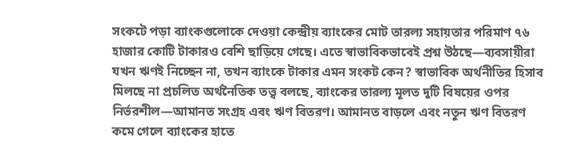সংকটে পড়া ব্যাংকগুলোকে দেওয়া কেন্দ্রীয় ব্যাংকের মোট তারল্য সহায়তার পরিমাণ ৭৬ হাজার কোটি টাকারও বেশি ছাড়িয়ে গেছে। এতে স্বাভাবিকভাবেই প্রশ্ন উঠছে—ব্যবসায়ীরা যখন ঋণই নিচ্ছেন না, তখন ব্যাংকে টাকার এমন সংকট কেন? স্বাভাবিক অর্থনীতির হিসাব মিলছে না প্রচলিত অর্থনৈতিক তত্ত্ব বলছে, ব্যাংকের তারল্য মূলত দুটি বিষয়ের ওপর নির্ভরশীল—আমানত সংগ্রহ এবং ঋণ বিতরণ। আমানত বাড়লে এবং নতুন ঋণ বিতরণ কমে গেলে ব্যাংকের হাতে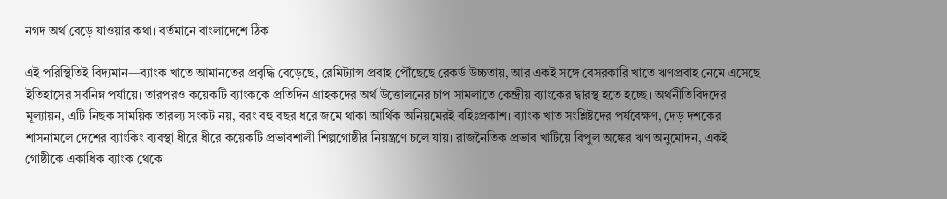নগদ অর্থ বেড়ে যাওয়ার কথা। বর্তমানে বাংলাদেশে ঠিক

এই পরিস্থিতিই বিদ্যমান—ব্যাংক খাতে আমানতের প্রবৃদ্ধি বেড়েছে, রেমিট্যান্স প্রবাহ পৌঁছেছে রেকর্ড উচ্চতায়, আর একই সঙ্গে বেসরকারি খাতে ঋণপ্রবাহ নেমে এসেছে ইতিহাসের সর্বনিম্ন পর্যায়ে। তারপরও কয়েকটি ব্যাংককে প্রতিদিন গ্রাহকদের অর্থ উত্তোলনের চাপ সামলাতে কেন্দ্রীয় ব্যাংকের দ্বারস্থ হতে হচ্ছে। অর্থনীতিবিদদের মূল্যায়ন, এটি নিছক সাময়িক তারল্য সংকট নয়, বরং বহু বছর ধরে জমে থাকা আর্থিক অনিয়মেরই বহিঃপ্রকাশ। ব্যাংক খাত সংশ্লিষ্টদের পর্যবেক্ষণ, দেড় দশকের শাসনামলে দেশের ব্যাংকিং ব্যবস্থা ধীরে ধীরে কয়েকটি প্রভাবশালী শিল্পগোষ্ঠীর নিয়ন্ত্রণে চলে যায়। রাজনৈতিক প্রভাব খাটিয়ে বিপুল অঙ্কের ঋণ অনুমোদন, একই গোষ্ঠীকে একাধিক ব্যাংক থেকে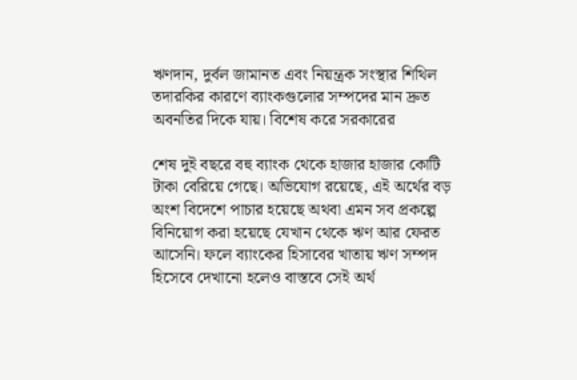ঋণদান, দুর্বল জামানত এবং নিয়ন্ত্রক সংস্থার শিথিল তদারকির কারণে ব্যাংকগুলোর সম্পদের মান দ্রুত অবনতির দিকে যায়। বিশেষ করে সরকারের

শেষ দুই বছরে বহু ব্যাংক থেকে হাজার হাজার কোটি টাকা বেরিয়ে গেছে। অভিযোগ রয়েছে, এই অর্থের বড় অংশ বিদেশে পাচার হয়েছে অথবা এমন সব প্রকল্পে বিনিয়োগ করা হয়েছে যেখান থেকে ঋণ আর ফেরত আসেনি। ফলে ব্যাংকের হিসাবের খাতায় ঋণ সম্পদ হিসেবে দেখানো হলেও বাস্তবে সেই অর্থ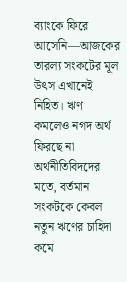ব্যাংকে ফিরে আসেনি—আজকের তারল্য সংকটের মূল উৎস এখানেই নিহিত। ঋণ কমলেও নগদ অর্থ ফিরছে না অর্থনীতিবিদদের মতে, বর্তমান সংকটকে কেবল নতুন ঋণের চাহিদা কমে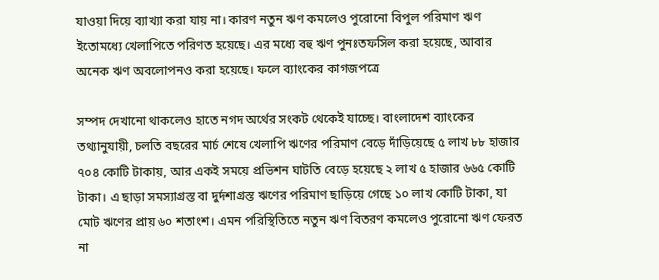যাওয়া দিয়ে ব্যাখ্যা করা যায় না। কারণ নতুন ঋণ কমলেও পুরোনো বিপুল পরিমাণ ঋণ ইতোমধ্যে খেলাপিতে পরিণত হয়েছে। এর মধ্যে বহু ঋণ পুনঃতফসিল করা হয়েছে, আবার অনেক ঋণ অবলোপনও করা হয়েছে। ফলে ব্যাংকের কাগজপত্রে

সম্পদ দেখানো থাকলেও হাতে নগদ অর্থের সংকট থেকেই যাচ্ছে। বাংলাদেশ ব্যাংকের তথ্যানুযায়ী, চলতি বছরের মার্চ শেষে খেলাপি ঋণের পরিমাণ বেড়ে দাঁড়িয়েছে ৫ লাখ ৮৮ হাজার ৭০৪ কোটি টাকায়, আর একই সময়ে প্রভিশন ঘাটতি বেড়ে হয়েছে ২ লাখ ৫ হাজার ৬৬৫ কোটি টাকা। এ ছাড়া সমস্যাগ্রস্ত বা দুর্দশাগ্রস্ত ঋণের পরিমাণ ছাড়িয়ে গেছে ১০ লাখ কোটি টাকা, যা মোট ঋণের প্রায় ৬০ শতাংশ। এমন পরিস্থিতিতে নতুন ঋণ বিতরণ কমলেও পুরোনো ঋণ ফেরত না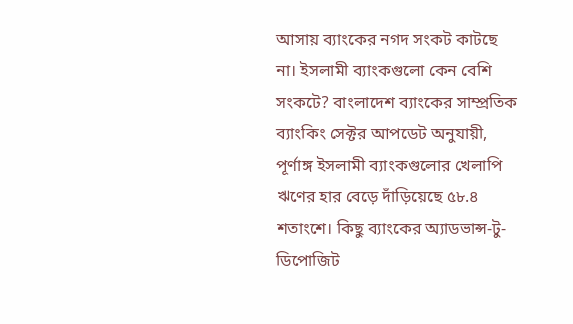আসায় ব্যাংকের নগদ সংকট কাটছে না। ইসলামী ব্যাংকগুলো কেন বেশি সংকটে? বাংলাদেশ ব্যাংকের সাম্প্রতিক ব্যাংকিং সেক্টর আপডেট অনুযায়ী, পূর্ণাঙ্গ ইসলামী ব্যাংকগুলোর খেলাপি ঋণের হার বেড়ে দাঁড়িয়েছে ৫৮.৪ শতাংশে। কিছু ব্যাংকের অ্যাডভান্স-টু-ডিপোজিট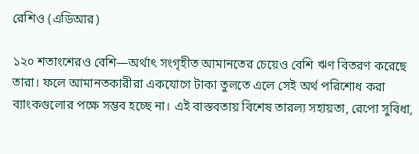রেশিও (এডিআর)

১২০ শতাংশেরও বেশি—অর্থাৎ সংগৃহীত আমানতের চেয়েও বেশি ঋণ বিতরণ করেছে তারা। ফলে আমানতকারীরা একযোগে টাকা তুলতে এলে সেই অর্থ পরিশোধ করা ব্যাংকগুলোর পক্ষে সম্ভব হচ্ছে না। এই বাস্তবতায় বিশেষ তারল্য সহায়তা, রেপো সুবিধা,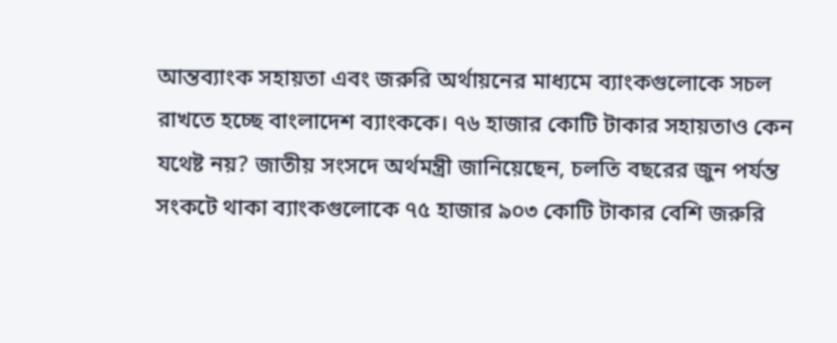আন্তব্যাংক সহায়তা এবং জরুরি অর্থায়নের মাধ্যমে ব্যাংকগুলোকে সচল রাখতে হচ্ছে বাংলাদেশ ব্যাংককে। ৭৬ হাজার কোটি টাকার সহায়তাও কেন যথেষ্ট নয়? জাতীয় সংসদে অর্থমন্ত্রী জানিয়েছেন, চলতি বছরের জুন পর্যন্ত সংকটে থাকা ব্যাংকগুলোকে ৭৫ হাজার ৯০৩ কোটি টাকার বেশি জরুরি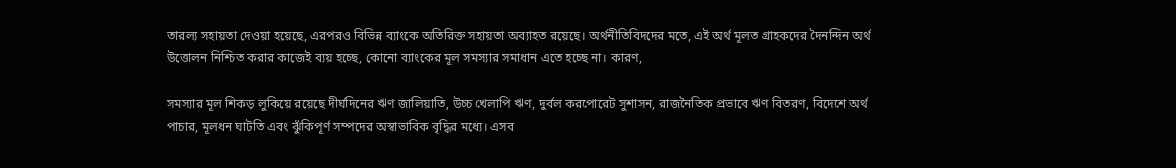তারল্য সহায়তা দেওয়া হয়েছে, এরপরও বিভিন্ন ব্যাংকে অতিরিক্ত সহায়তা অব্যাহত রয়েছে। অর্থনীতিবিদদের মতে, এই অর্থ মূলত গ্রাহকদের দৈনন্দিন অর্থ উত্তোলন নিশ্চিত করার কাজেই ব্যয় হচ্ছে, কোনো ব্যাংকের মূল সমস্যার সমাধান এতে হচ্ছে না। কারণ,

সমস্যার মূল শিকড় লুকিয়ে রয়েছে দীর্ঘদিনের ঋণ জালিয়াতি, উচ্চ খেলাপি ঋণ, দুর্বল করপোরেট সুশাসন, রাজনৈতিক প্রভাবে ঋণ বিতরণ, বিদেশে অর্থ পাচার, মূলধন ঘাটতি এবং ঝুঁকিপূর্ণ সম্পদের অস্বাভাবিক বৃদ্ধির মধ্যে। এসব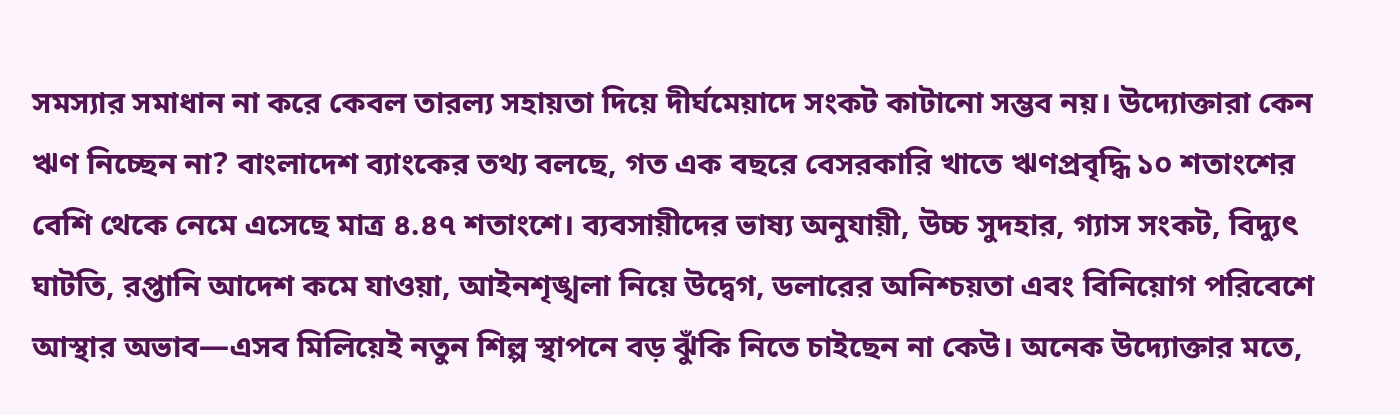সমস্যার সমাধান না করে কেবল তারল্য সহায়তা দিয়ে দীর্ঘমেয়াদে সংকট কাটানো সম্ভব নয়। উদ্যোক্তারা কেন ঋণ নিচ্ছেন না? বাংলাদেশ ব্যাংকের তথ্য বলছে, গত এক বছরে বেসরকারি খাতে ঋণপ্রবৃদ্ধি ১০ শতাংশের বেশি থেকে নেমে এসেছে মাত্র ৪.৪৭ শতাংশে। ব্যবসায়ীদের ভাষ্য অনুযায়ী, উচ্চ সুদহার, গ্যাস সংকট, বিদ্যুৎ ঘাটতি, রপ্তানি আদেশ কমে যাওয়া, আইনশৃঙ্খলা নিয়ে উদ্বেগ, ডলারের অনিশ্চয়তা এবং বিনিয়োগ পরিবেশে আস্থার অভাব—এসব মিলিয়েই নতুন শিল্প স্থাপনে বড় ঝুঁকি নিতে চাইছেন না কেউ। অনেক উদ্যোক্তার মতে,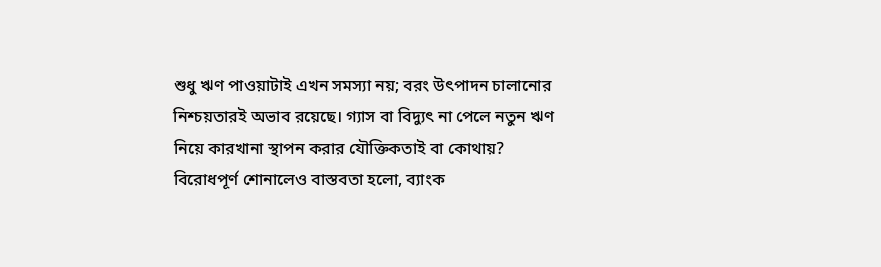শুধু ঋণ পাওয়াটাই এখন সমস্যা নয়; বরং উৎপাদন চালানোর নিশ্চয়তারই অভাব রয়েছে। গ্যাস বা বিদ্যুৎ না পেলে নতুন ঋণ নিয়ে কারখানা স্থাপন করার যৌক্তিকতাই বা কোথায়? বিরোধপূর্ণ শোনালেও বাস্তবতা হলো, ব্যাংক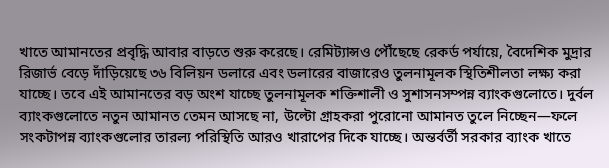খাতে আমানতের প্রবৃদ্ধি আবার বাড়তে শুরু করেছে। রেমিট্যান্সও পৌঁছেছে রেকর্ড পর্যায়ে, বৈদেশিক মুদ্রার রিজার্ভ বেড়ে দাঁড়িয়েছে ৩৬ বিলিয়ন ডলারে এবং ডলারের বাজারেও তুলনামূলক স্থিতিশীলতা লক্ষ্য করা যাচ্ছে। তবে এই আমানতের বড় অংশ যাচ্ছে তুলনামূলক শক্তিশালী ও সুশাসনসম্পন্ন ব্যাংকগুলোতে। দুর্বল ব্যাংকগুলোতে নতুন আমানত তেমন আসছে না, উল্টো গ্রাহকরা পুরোনো আমানত তুলে নিচ্ছেন—ফলে সংকটাপন্ন ব্যাংকগুলোর তারল্য পরিস্থিতি আরও খারাপের দিকে যাচ্ছে। অন্তর্বর্তী সরকার ব্যাংক খাতে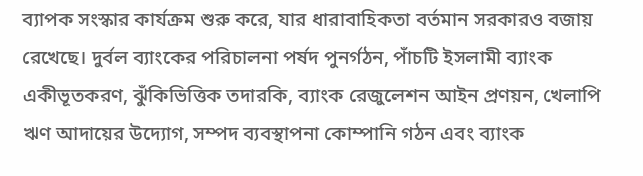ব্যাপক সংস্কার কার্যক্রম শুরু করে, যার ধারাবাহিকতা বর্তমান সরকারও বজায় রেখেছে। দুর্বল ব্যাংকের পরিচালনা পর্ষদ পুনর্গঠন, পাঁচটি ইসলামী ব্যাংক একীভূতকরণ, ঝুঁকিভিত্তিক তদারকি, ব্যাংক রেজুলেশন আইন প্রণয়ন, খেলাপি ঋণ আদায়ের উদ্যোগ, সম্পদ ব্যবস্থাপনা কোম্পানি গঠন এবং ব্যাংক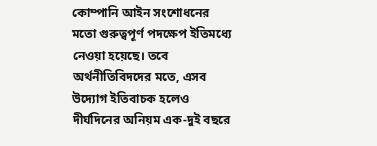কোম্পানি আইন সংশোধনের মতো গুরুত্বপূর্ণ পদক্ষেপ ইতিমধ্যে নেওয়া হয়েছে। তবে অর্থনীতিবিদদের মতে, এসব উদ্যোগ ইতিবাচক হলেও দীর্ঘদিনের অনিয়ম এক-দুই বছরে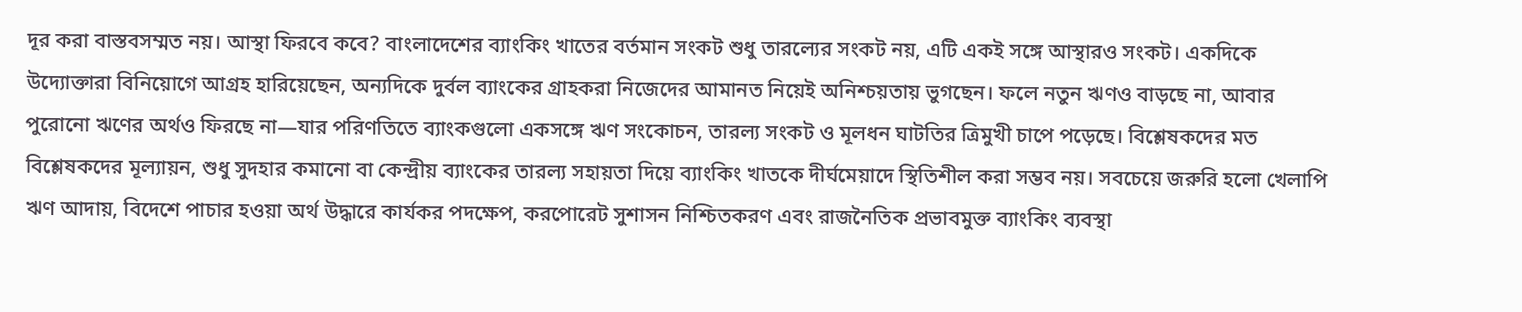দূর করা বাস্তবসম্মত নয়। আস্থা ফিরবে কবে? বাংলাদেশের ব্যাংকিং খাতের বর্তমান সংকট শুধু তারল্যের সংকট নয়, এটি একই সঙ্গে আস্থারও সংকট। একদিকে উদ্যোক্তারা বিনিয়োগে আগ্রহ হারিয়েছেন, অন্যদিকে দুর্বল ব্যাংকের গ্রাহকরা নিজেদের আমানত নিয়েই অনিশ্চয়তায় ভুগছেন। ফলে নতুন ঋণও বাড়ছে না, আবার পুরোনো ঋণের অর্থও ফিরছে না—যার পরিণতিতে ব্যাংকগুলো একসঙ্গে ঋণ সংকোচন, তারল্য সংকট ও মূলধন ঘাটতির ত্রিমুখী চাপে পড়েছে। বিশ্লেষকদের মত বিশ্লেষকদের মূল্যায়ন, শুধু সুদহার কমানো বা কেন্দ্রীয় ব্যাংকের তারল্য সহায়তা দিয়ে ব্যাংকিং খাতকে দীর্ঘমেয়াদে স্থিতিশীল করা সম্ভব নয়। সবচেয়ে জরুরি হলো খেলাপি ঋণ আদায়, বিদেশে পাচার হওয়া অর্থ উদ্ধারে কার্যকর পদক্ষেপ, করপোরেট সুশাসন নিশ্চিতকরণ এবং রাজনৈতিক প্রভাবমুক্ত ব্যাংকিং ব্যবস্থা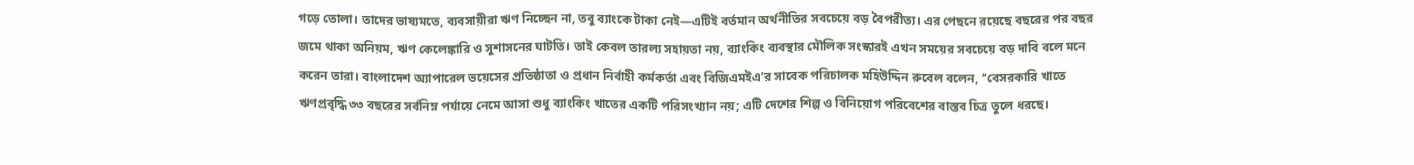গড়ে তোলা। তাদের ভাষ্যমতে, ব্যবসায়ীরা ঋণ নিচ্ছেন না, তবু ব্যাংকে টাকা নেই—এটিই বর্তমান অর্থনীতির সবচেয়ে বড় বৈপরীত্য। এর পেছনে রয়েছে বছরের পর বছর জমে থাকা অনিয়ম, ঋণ কেলেঙ্কারি ও সুশাসনের ঘাটতি। তাই কেবল তারল্য সহায়তা নয়, ব্যাংকিং ব্যবস্থার মৌলিক সংস্কারই এখন সময়ের সবচেয়ে বড় দাবি বলে মনে করেন তারা। বাংলাদেশ অ্যাপারেল ভয়েসের প্রতিষ্ঠাতা ও প্রধান নির্বাহী কর্মকর্তা এবং বিজিএমইএ’র সাবেক পরিচালক মহিউদ্দিন রুবেল বলেন, ‘‘বেসরকারি খাতে ঋণপ্রবৃদ্ধি ৩৩ বছরের সর্বনিম্ন পর্যায়ে নেমে আসা শুধু ব্যাংকিং খাতের একটি পরিসংখ্যান নয়; এটি দেশের শিল্প ও বিনিয়োগ পরিবেশের বাস্তব চিত্র তুলে ধরছে।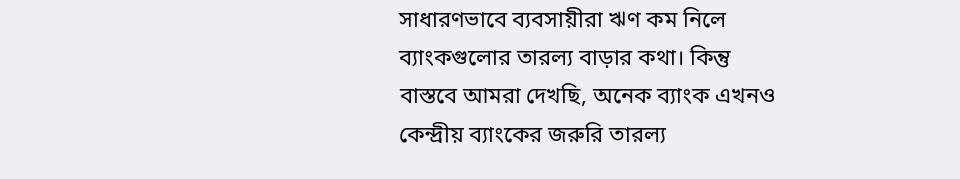সাধারণভাবে ব্যবসায়ীরা ঋণ কম নিলে ব্যাংকগুলোর তারল্য বাড়ার কথা। কিন্তু বাস্তবে আমরা দেখছি, অনেক ব্যাংক এখনও কেন্দ্রীয় ব্যাংকের জরুরি তারল্য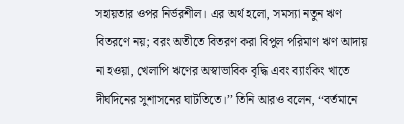সহায়তার ওপর নির্ভরশীল। এর অর্থ হলো, সমস্যা নতুন ঋণ বিতরণে নয়; বরং অতীতে বিতরণ করা বিপুল পরিমাণ ঋণ আদায় না হওয়া, খেলাপি ঋণের অস্বাভাবিক বৃদ্ধি এবং ব্যাংকিং খাতে দীর্ঘদিনের সুশাসনের ঘাটতিতে।’’ তিনি আরও বলেন, ‘‘বর্তমানে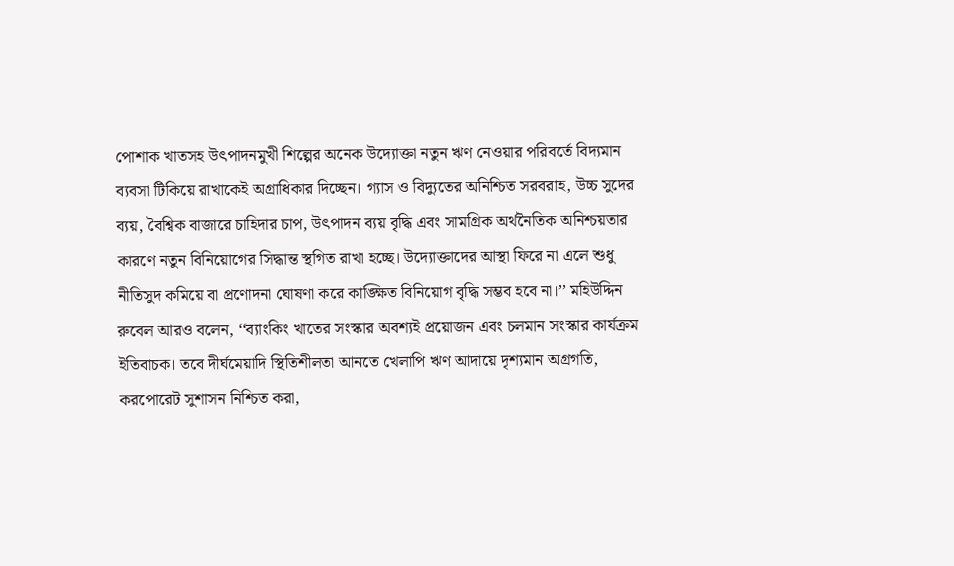পোশাক খাতসহ উৎপাদনমুখী শিল্পের অনেক উদ্যোক্তা নতুন ঋণ নেওয়ার পরিবর্তে বিদ্যমান ব্যবসা টিকিয়ে রাখাকেই অগ্রাধিকার দিচ্ছেন। গ্যাস ও বিদ্যুতের অনিশ্চিত সরবরাহ, উচ্চ সুদের ব্যয়, বৈশ্বিক বাজারে চাহিদার চাপ, উৎপাদন ব্যয় বৃদ্ধি এবং সামগ্রিক অর্থনৈতিক অনিশ্চয়তার কারণে নতুন বিনিয়োগের সিদ্ধান্ত স্থগিত রাখা হচ্ছে। উদ্যোক্তাদের আস্থা ফিরে না এলে শুধু নীতিসুদ কমিয়ে বা প্রণোদনা ঘোষণা করে কাঙ্ক্ষিত বিনিয়োগ বৃদ্ধি সম্ভব হবে না।’’ মহিউদ্দিন রুবেল আরও বলেন, ‘‘ব্যাংকিং খাতের সংস্কার অবশ্যই প্রয়োজন এবং চলমান সংস্কার কার্যক্রম ইতিবাচক। তবে দীর্ঘমেয়াদি স্থিতিশীলতা আনতে খেলাপি ঋণ আদায়ে দৃশ্যমান অগ্রগতি, করপোরেট সুশাসন নিশ্চিত করা,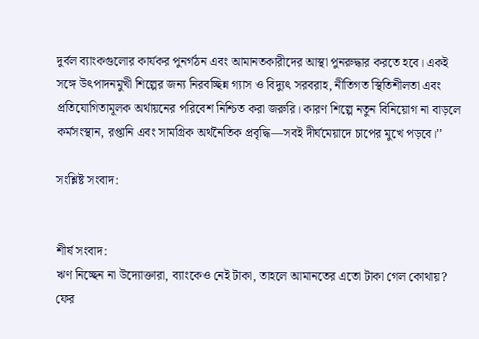দুর্বল ব্যাংকগুলোর কার্যকর পুনর্গঠন এবং আমানতকারীদের আস্থা পুনরুদ্ধার করতে হবে। একই সঙ্গে উৎপাদনমুখী শিল্পের জন্য নিরবচ্ছিন্ন গ্যাস ও বিদ্যুৎ সরবরাহ, নীতিগত স্থিতিশীলতা এবং প্রতিযোগিতামূলক অর্থায়নের পরিবেশ নিশ্চিত করা জরুরি। কারণ শিল্পে নতুন বিনিয়োগ না বাড়লে কর্মসংস্থান, রপ্তানি এবং সামগ্রিক অর্থনৈতিক প্রবৃদ্ধি—সবই দীর্ঘমেয়াদে চাপের মুখে পড়বে।’’

সংশ্লিষ্ট সংবাদ:


শীর্ষ সংবাদ:
ঋণ নিচ্ছেন না উদ্যোক্তারা, ব্যাংকেও নেই টাকা, তাহলে আমানতের এতো টাকা গেল কোথায়? ফের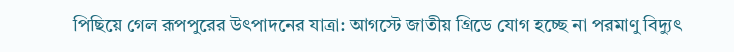পিছিয়ে গেল রূপপুরের উৎপাদনের যাত্রা: আগস্টে জাতীয় গ্রিডে যোগ হচ্ছে না পরমাণু বিদ্যুৎ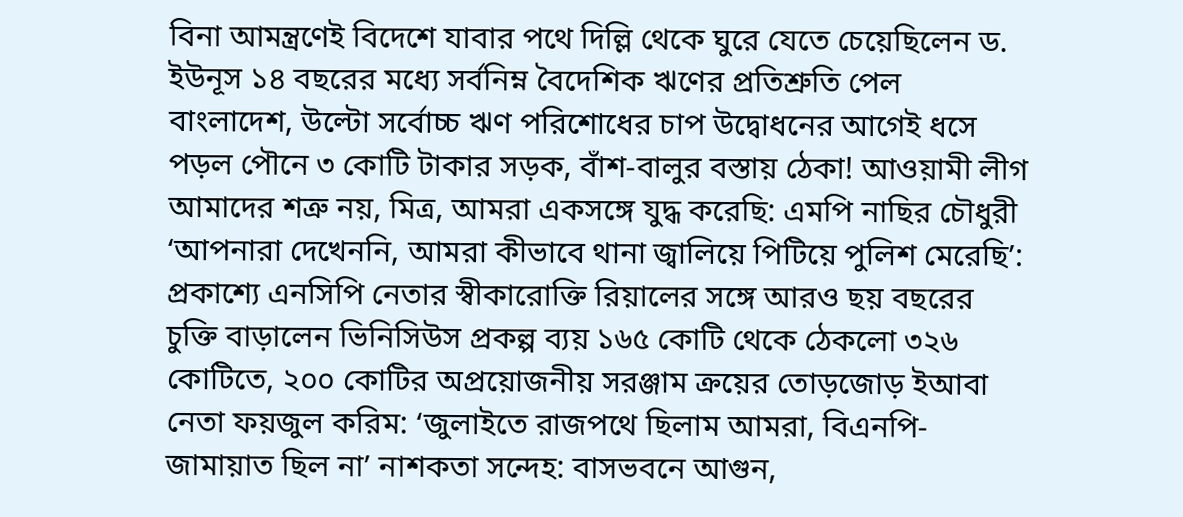বিনা আমন্ত্রণেই বিদেশে যাবার পথে দিল্লি থেকে ঘুরে যেতে চেয়েছিলেন ড. ইউনূস ১৪ বছরের মধ্যে সর্বনিম্ন বৈদেশিক ঋণের প্রতিশ্রুতি পেল বাংলাদেশ, উল্টো সর্বোচ্চ ঋণ পরিশোধের চাপ উদ্বোধনের আগেই ধসে পড়ল পৌনে ৩ কোটি টাকার সড়ক, বাঁশ-বালুর বস্তায় ঠেকা! আওয়ামী লীগ আমাদের শত্রু নয়, মিত্র, আমরা একসঙ্গে যুদ্ধ করেছি: এমপি নাছির চৌধুরী ‘আপনারা দেখেননি, আমরা কীভাবে থানা জ্বালিয়ে পিটিয়ে পুলিশ মেরেছি’: প্রকাশ্যে এনসিপি নেতার স্বীকারোক্তি রিয়ালের সঙ্গে আরও ছয় বছরের চুক্তি বাড়ালেন ভিনিসিউস প্রকল্প ব্যয় ১৬৫ কোটি থেকে ঠেকলো ৩২৬ কোটিতে, ২০০ কোটির অপ্রয়োজনীয় সরঞ্জাম ক্রয়ের তোড়জোড় ইআবা নেতা ফয়জুল করিম: ‘জুলাইতে রাজপথে ছিলাম আমরা, বিএনপি-জামায়াত ছিল না’ নাশকতা সন্দেহ: বাসভবনে আগুন,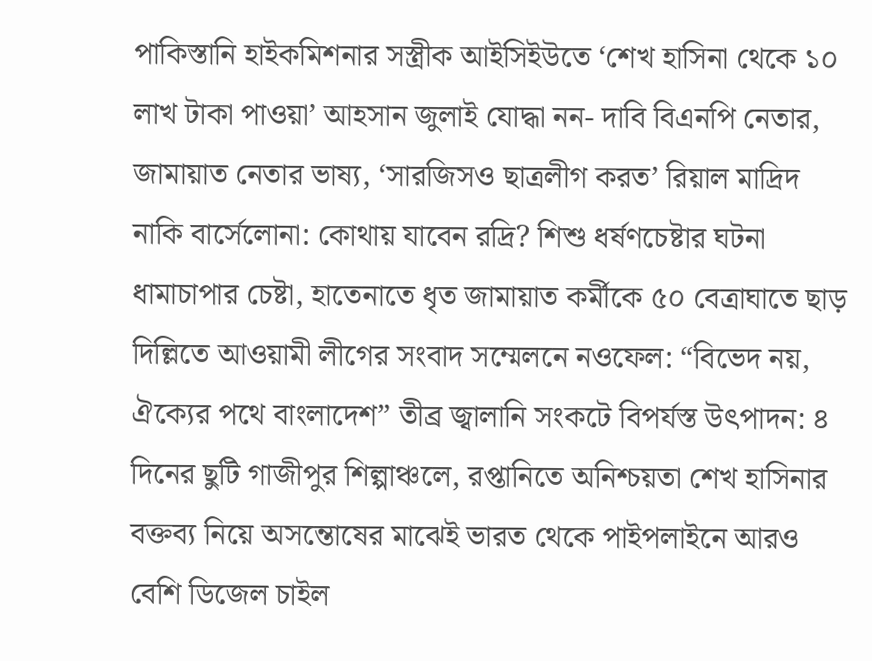পাকিস্তানি হাইকমিশনার সস্ত্রীক আইসিইউতে ‘শেখ হাসিনা থেকে ১০ লাখ টাকা পাওয়া’ আহসান জুলাই যোদ্ধা নন- দাবি বিএনপি নেতার, জামায়াত নেতার ভাষ্য, ‘সারজিসও ছাত্রলীগ করত’ রিয়াল মাদ্রিদ নাকি বার্সেলোনা: কোথায় যাবেন রদ্রি? শিশু ধর্ষণচেষ্টার ঘটনা ধামাচাপার চেষ্টা, হাতেনাতে ধৃত জামায়াত কর্মীকে ৫০ বেত্রাঘাতে ছাড় দিল্লিতে আওয়ামী লীগের সংবাদ সম্মেলনে নওফেল: “বিভেদ নয়, ঐক্যের পথে বাংলাদেশ” তীব্র জ্বালানি সংকটে বিপর্যস্ত উৎপাদন: ৪ দিনের ছুটি গাজীপুর শিল্পাঞ্চলে, রপ্তানিতে অনিশ্চয়তা শেখ হাসিনার বক্তব্য নিয়ে অসন্তোষের মাঝেই ভারত থেকে পাইপলাইনে আরও বেশি ডিজেল চাইল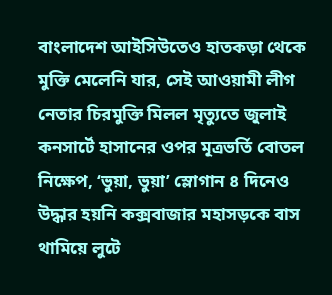বাংলাদেশ আইসিউতেও হাতকড়া থেকে মুক্তি মেলেনি যার, সেই আওয়ামী লীগ নেতার চিরমুক্তি মিলল মৃত্যুতে জুলাই কনসার্টে হাসানের ওপর মূত্রভর্তি বোতল নিক্ষেপ, ‘ভুয়া, ভুয়া’ স্লোগান ৪ দিনেও উদ্ধার হয়নি কক্সবাজার মহাসড়কে বাস থামিয়ে লুটে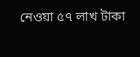নেওয়া ৫৭ লাখ টাকা